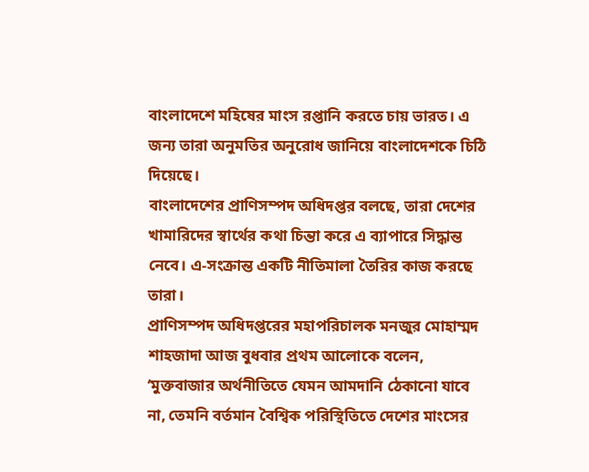বাংলাদেশে মহিষের মাংস রপ্তানি করতে চায় ভারত। এ জন্য তারা অনুমতির অনুরোধ জানিয়ে বাংলাদেশকে চিঠি দিয়েছে।
বাংলাদেশের প্রাণিসম্পদ অধিদপ্তর বলছে, তারা দেশের খামারিদের স্বার্থের কথা চিন্তা করে এ ব্যাপারে সিদ্ধান্ত নেবে। এ-সংক্রান্ত একটি নীতিমালা তৈরির কাজ করছে তারা।
প্রাণিসম্পদ অধিদপ্তরের মহাপরিচালক মনজুর মোহাম্মদ শাহজাদা আজ বুধবার প্রথম আলোকে বলেন, ‘মুক্তবাজার অর্থনীতিতে যেমন আমদানি ঠেকানো যাবে না, তেমনি বর্তমান বৈশ্বিক পরিস্থিতিতে দেশের মাংসের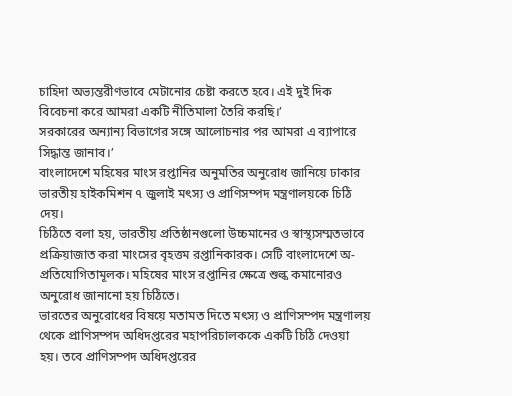চাহিদা অভ্যন্তরীণভাবে মেটানোর চেষ্টা করতে হবে। এই দুই দিক বিবেচনা করে আমরা একটি নীতিমালা তৈরি করছি।’
সরকারের অন্যান্য বিভাগের সঙ্গে আলোচনার পর আমরা এ ব্যাপারে সিদ্ধান্ত জানাব।’
বাংলাদেশে মহিষের মাংস রপ্তানির অনুমতির অনুরোধ জানিয়ে ঢাকার ভারতীয় হাইকমিশন ৭ জুলাই মৎস্য ও প্রাণিসম্পদ মন্ত্রণালয়কে চিঠি দেয়।
চিঠিতে বলা হয়, ভারতীয় প্রতিষ্ঠানগুলো উচ্চমানের ও স্বাস্থ্যসম্মতভাবে প্রক্রিয়াজাত করা মাংসের বৃহত্তম রপ্তানিকারক। সেটি বাংলাদেশে অ-প্রতিযোগিতামূলক। মহিষের মাংস রপ্তানির ক্ষেত্রে শুল্ক কমানোরও অনুরোধ জানানো হয় চিঠিতে।
ভারতের অনুরোধের বিষয়ে মতামত দিতে মৎস্য ও প্রাণিসম্পদ মন্ত্রণালয় থেকে প্রাণিসম্পদ অধিদপ্তরের মহাপরিচালককে একটি চিঠি দেওয়া হয়। তবে প্রাণিসম্পদ অধিদপ্তরের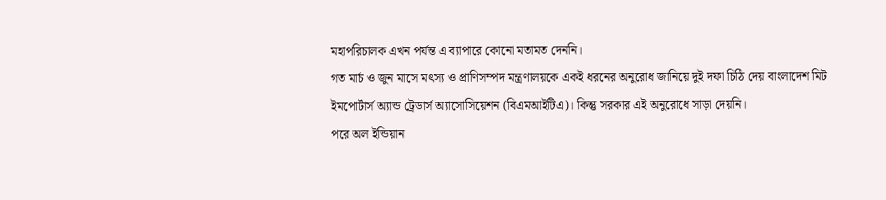মহাপরিচালক এখন পর্যন্ত এ ব্যাপারে কোনো মতামত দেননি।
গত মার্চ ও জুন মাসে মৎস্য ও প্রাণিসম্পদ মন্ত্রণালয়কে একই ধরনের অনুরোধ জানিয়ে দুই দফা চিঠি দেয় বাংলাদেশ মিট ইমপোর্টার্স অ্যান্ড ট্রেডার্স অ্যাসোসিয়েশন (বিএমআইটিএ)। কিন্তু সরকার এই অনুরোধে সাড়া দেয়নি।
পরে অল ইন্ডিয়ান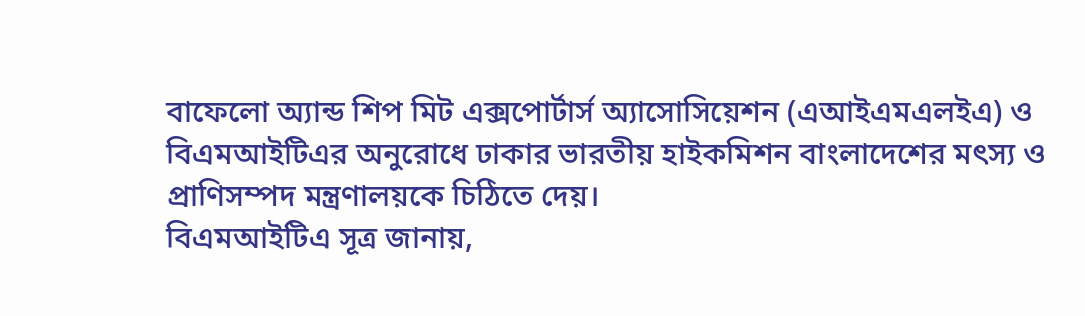বাফেলো অ্যান্ড শিপ মিট এক্সপোর্টার্স অ্যাসোসিয়েশন (এআইএমএলইএ) ও বিএমআইটিএর অনুরোধে ঢাকার ভারতীয় হাইকমিশন বাংলাদেশের মৎস্য ও প্রাণিসম্পদ মন্ত্রণালয়কে চিঠিতে দেয়।
বিএমআইটিএ সূত্র জানায়,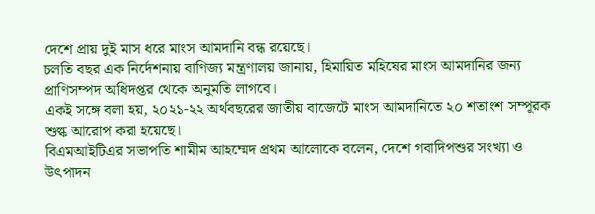দেশে প্রায় দুই মাস ধরে মাংস আমদানি বন্ধ রয়েছে।
চলতি বছর এক নির্দেশনায় বাণিজ্য মন্ত্রণালয় জানায়, হিমায়িত মহিষের মাংস আমদানির জন্য প্রাণিসম্পদ অধিদপ্তর থেকে অনুমতি লাগবে।
একই সঙ্গে বলা হয়, ২০২১-২২ অর্থবছরের জাতীয় বাজেটে মাংস আমদানিতে ২০ শতাংশ সম্পূরক শুল্ক আরোপ করা হয়েছে।
বিএমআইটিএর সভাপতি শামীম আহম্মেদ প্রথম আলোকে বলেন, দেশে গবাদিপশুর সংখ্যা ও উৎপাদন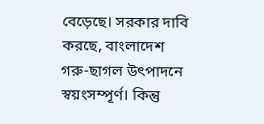বেড়েছে। সরকার দাবি করছে, বাংলাদেশ গরু-ছাগল উৎপাদনে স্বয়ংসম্পূর্ণ। কিন্তু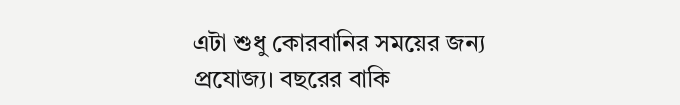এটা শুধু কোরবানির সময়ের জন্য প্রযোজ্য। বছরের বাকি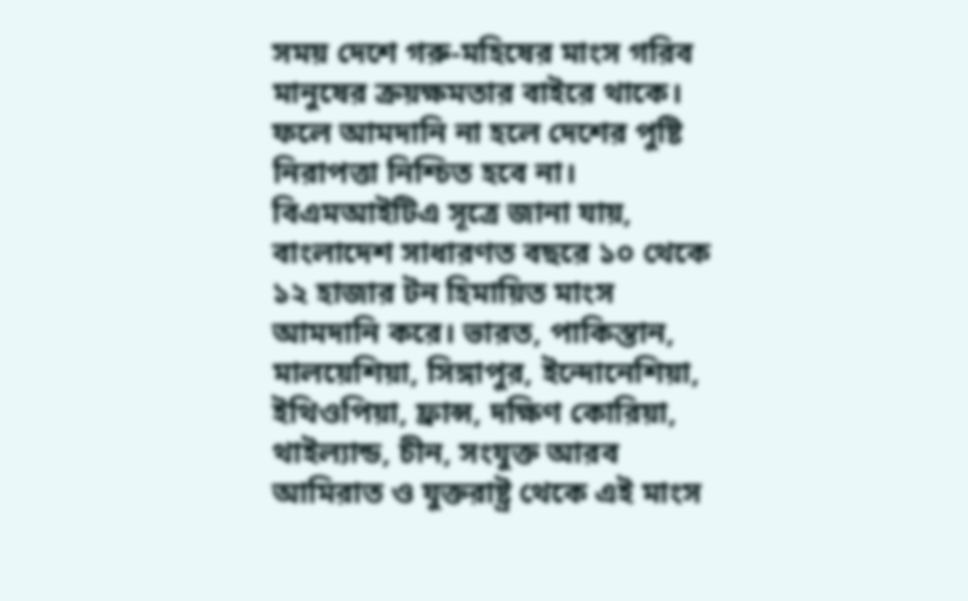সময় দেশে গরু-মহিষের মাংস গরিব মানুষের ক্রয়ক্ষমতার বাইরে থাকে। ফলে আমদানি না হলে দেশের পুষ্টি নিরাপত্তা নিশ্চিত হবে না।
বিএমআইটিএ সূত্রে জানা যায়, বাংলাদেশ সাধারণত বছরে ১০ থেকে ১২ হাজার টন হিমায়িত মাংস আমদানি করে। ভারত, পাকিস্তান, মালয়েশিয়া, সিঙ্গাপুর, ইন্দোনেশিয়া, ইথিওপিয়া, ফ্রান্স, দক্ষিণ কোরিয়া, থাইল্যান্ড, চীন, সংযুক্ত আরব আমিরাত ও যুক্তরাষ্ট্র থেকে এই মাংস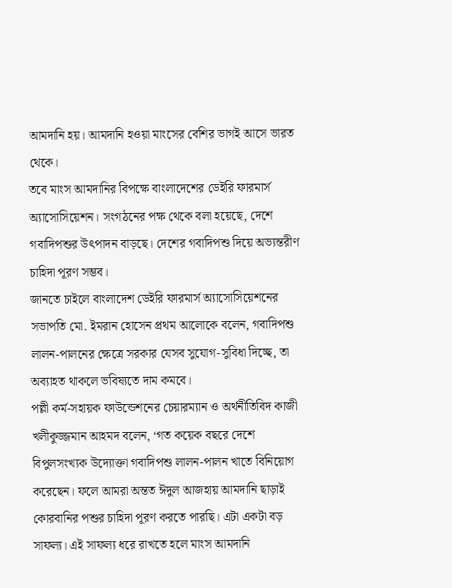আমদানি হয়। আমদানি হওয়া মাংসের বেশির ভাগই আসে ভারত থেকে।
তবে মাংস আমদানির বিপক্ষে বাংলাদেশের ডেইরি ফারমার্স অ্যাসোসিয়েশন। সংগঠনের পক্ষ থেকে বলা হয়েছে, দেশে গবাদিপশুর উৎপাদন বাড়ছে। দেশের গবাদিপশু দিয়ে অভ্যন্তরীণ চাহিদা পূরণ সম্ভব।
জানতে চাইলে বাংলাদেশ ডেইরি ফারমার্স অ্যাসোসিয়েশনের সভাপতি মো. ইমরান হোসেন প্রথম আলোকে বলেন, গবাদিপশু লালন-পালনের ক্ষেত্রে সরকার যেসব সুযোগ-সুবিধা দিচ্ছে, তা অব্যাহত থাকলে ভবিষ্যতে দাম কমবে।
পল্লী কর্ম-সহায়ক ফাউন্ডেশনের চেয়ারম্যান ও অর্থনীতিবিদ কাজী খলীকুজ্জমান আহমদ বলেন, ‘গত কয়েক বছরে দেশে বিপুলসংখ্যক উদ্যোক্তা গবাদিপশু লালন-পালন খাতে বিনিয়োগ করেছেন। ফলে আমরা অন্তত ঈদুল আজহায় আমদানি ছাড়াই কোরবানির পশুর চাহিদা পূরণ করতে পারছি। এটা একটা বড় সাফল্য। এই সাফল্য ধরে রাখতে হলে মাংস আমদানি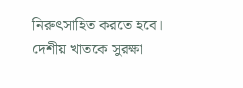নিরুৎসাহিত করতে হবে। দেশীয় খাতকে সুরক্ষা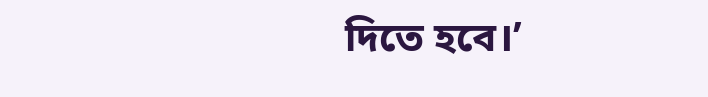দিতে হবে।’